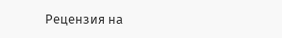Рецензия на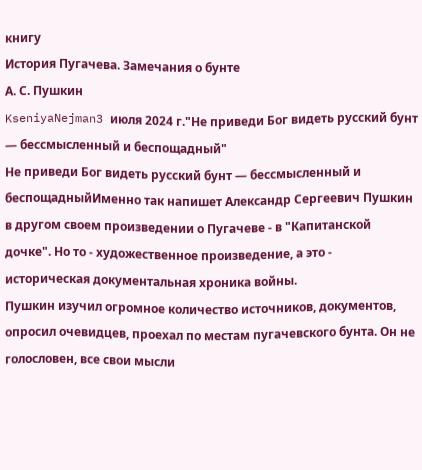книгу
История Пугачева. Замечания о бунте
А. С. Пушкин
KseniyaNejman3 июля 2024 г."Не приведи Бог видеть русский бунт — бессмысленный и беспощадный"
Не приведи Бог видеть русский бунт — бессмысленный и беспощадныйИменно так напишет Александр Сергеевич Пушкин в другом своем произведении о Пугачеве - в "Капитанской дочке". Но то - художественное произведение, а это - историческая документальная хроника войны.
Пушкин изучил огромное количество источников, документов, опросил очевидцев, проехал по местам пугачевского бунта. Он не голословен, все свои мысли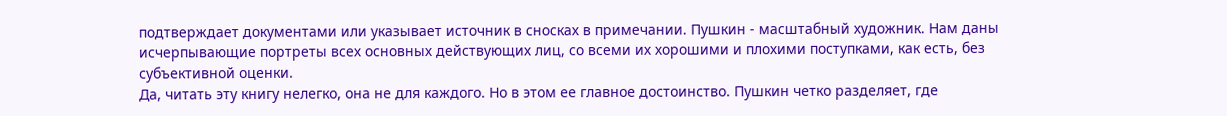подтверждает документами или указывает источник в сносках в примечании. Пушкин - масштабный художник. Нам даны исчерпывающие портреты всех основных действующих лиц, со всеми их хорошими и плохими поступками, как есть, без субъективной оценки.
Да, читать эту книгу нелегко, она не для каждого. Но в этом ее главное достоинство. Пушкин четко разделяет, где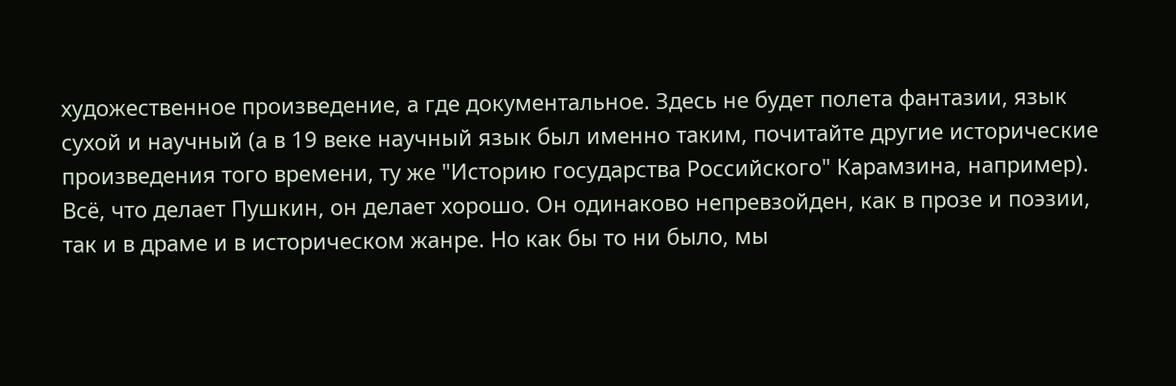художественное произведение, а где документальное. Здесь не будет полета фантазии, язык сухой и научный (а в 19 веке научный язык был именно таким, почитайте другие исторические произведения того времени, ту же "Историю государства Российского" Карамзина, например).
Всё, что делает Пушкин, он делает хорошо. Он одинаково непревзойден, как в прозе и поэзии, так и в драме и в историческом жанре. Но как бы то ни было, мы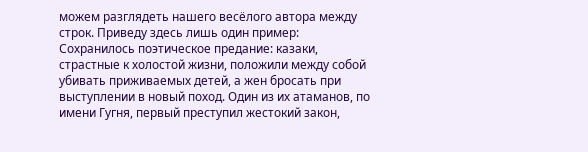можем разглядеть нашего весёлого автора между строк. Приведу здесь лишь один пример:
Сохранилось поэтическое предание: казаки, страстные к холостой жизни, положили между собой убивать приживаемых детей, а жен бросать при выступлении в новый поход. Один из их атаманов, по имени Гугня, первый преступил жестокий закон,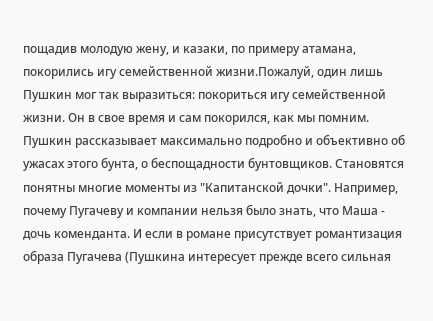пощадив молодую жену, и казаки, по примеру атамана, покорились игу семейственной жизни.Пожалуй, один лишь Пушкин мог так выразиться: покориться игу семейственной жизни. Он в свое время и сам покорился, как мы помним.
Пушкин рассказывает максимально подробно и объективно об ужасах этого бунта, о беспощадности бунтовщиков. Становятся понятны многие моменты из "Капитанской дочки". Например, почему Пугачеву и компании нельзя было знать, что Маша - дочь коменданта. И если в романе присутствует романтизация образа Пугачева (Пушкина интересует прежде всего сильная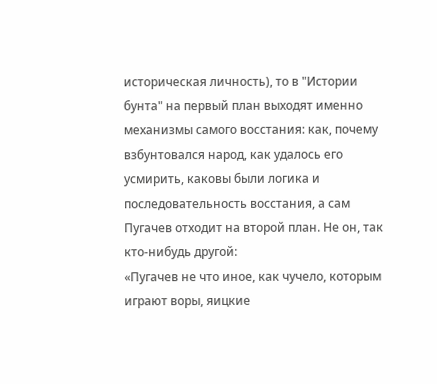историческая личность), то в "Истории бунта" на первый план выходят именно механизмы самого восстания: как, почему взбунтовался народ, как удалось его усмирить, каковы были логика и последовательность восстания, а сам Пугачев отходит на второй план. Не он, так кто-нибудь другой:
«Пугачев не что иное, как чучело, которым играют воры, яицкие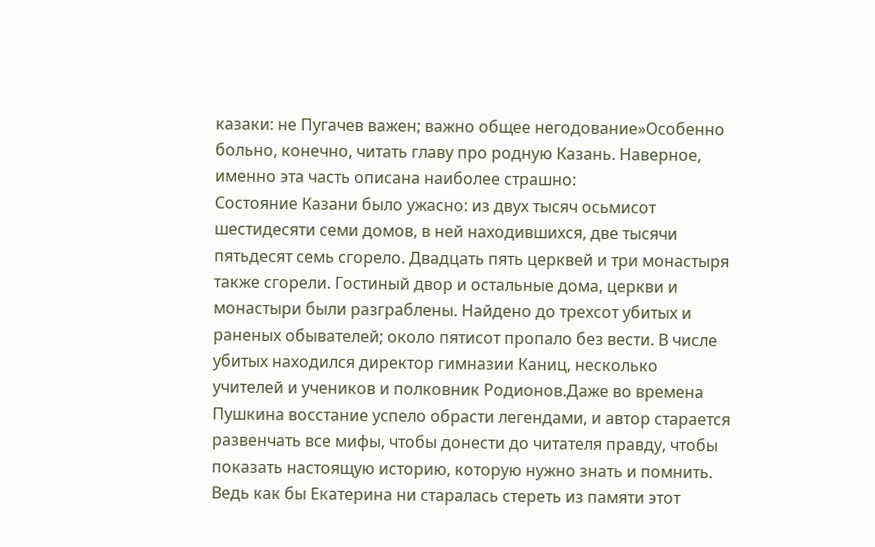казаки: не Пугачев важен; важно общее негодование»Особенно больно, конечно, читать главу про родную Казань. Наверное, именно эта часть описана наиболее страшно:
Состояние Казани было ужасно: из двух тысяч осьмисот шестидесяти семи домов, в ней находившихся, две тысячи пятьдесят семь сгорело. Двадцать пять церквей и три монастыря также сгорели. Гостиный двор и остальные дома, церкви и монастыри были разграблены. Найдено до трехсот убитых и раненых обывателей; около пятисот пропало без вести. В числе убитых находился директор гимназии Каниц, несколько учителей и учеников и полковник Родионов.Даже во времена Пушкина восстание успело обрасти легендами, и автор старается развенчать все мифы, чтобы донести до читателя правду, чтобы показать настоящую историю, которую нужно знать и помнить. Ведь как бы Екатерина ни старалась стереть из памяти этот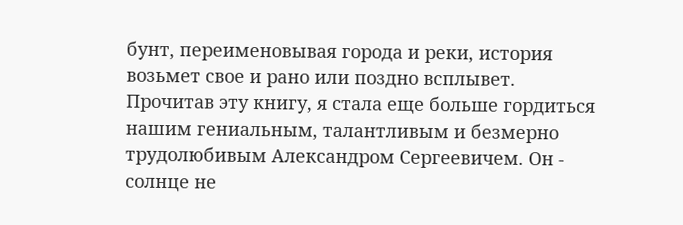бунт, переименовывая города и реки, история возьмет свое и рано или поздно всплывет.
Прочитав эту книгу, я стала еще больше гордиться нашим гениальным, талантливым и безмерно трудолюбивым Александром Сергеевичем. Он - солнце не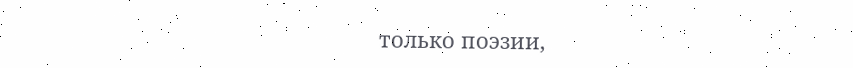только поэзии,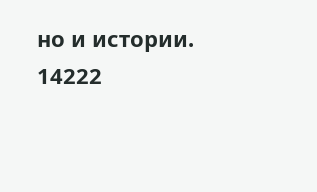но и истории.
14222